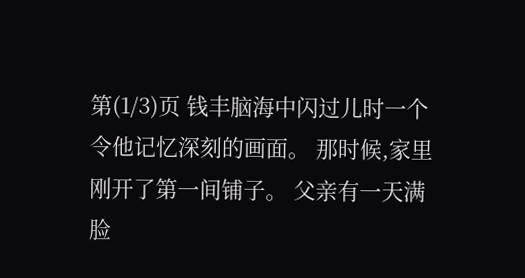第(1/3)页 钱丰脑海中闪过儿时一个令他记忆深刻的画面。 那时候,家里刚开了第一间铺子。 父亲有一天满脸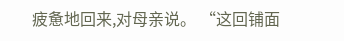疲惫地回来,对母亲说。 “这回铺面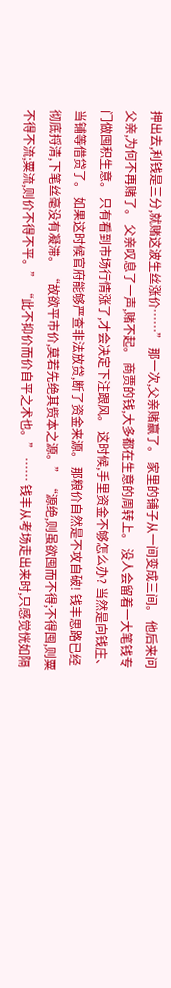押出去,利钱是三分,就赌这波生丝涨价……” 那一次,父亲赌赢了。 家里的铺子从一间变成三间。 他后来问父亲,为何不再赌了。 父亲叹息了一声,赌不起。 商贾的钱,大多都在生意的周转上。 没人会留着一大笔钱专门做囤积生意。 只有看到市场行情涨了,才会决定下注跟风。 这时候,手里资金不够怎么办? 当然是向钱庄、当铺等借贷了。 如果这时候官府能够严查非法放贷,断了资金来源。 那粮价自然是不攻自破! 钱丰思路已经彻底捋清,下笔丝毫没有凝滞。 “故欲平市价,莫若先绝其赀本之源。” “源绝,则虽欲囤而不得;不得囤,则粟不得不流;粟流,则价不得不平。” “此不抑价而价自平之术也。” …… 钱丰从考场走出来时,只感觉恍如隔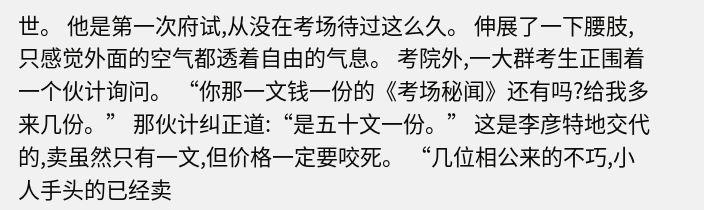世。 他是第一次府试,从没在考场待过这么久。 伸展了一下腰肢,只感觉外面的空气都透着自由的气息。 考院外,一大群考生正围着一个伙计询问。 “你那一文钱一份的《考场秘闻》还有吗?给我多来几份。” 那伙计纠正道:“是五十文一份。” 这是李彦特地交代的,卖虽然只有一文,但价格一定要咬死。 “几位相公来的不巧,小人手头的已经卖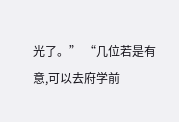光了。” “几位若是有意,可以去府学前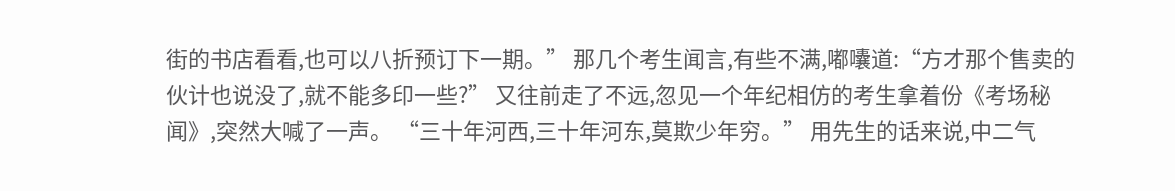街的书店看看,也可以八折预订下一期。” 那几个考生闻言,有些不满,嘟囔道:“方才那个售卖的伙计也说没了,就不能多印一些?” 又往前走了不远,忽见一个年纪相仿的考生拿着份《考场秘闻》,突然大喊了一声。 “三十年河西,三十年河东,莫欺少年穷。” 用先生的话来说,中二气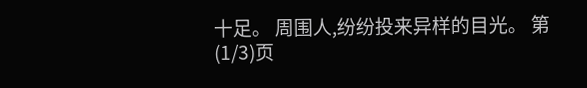十足。 周围人,纷纷投来异样的目光。 第(1/3)页